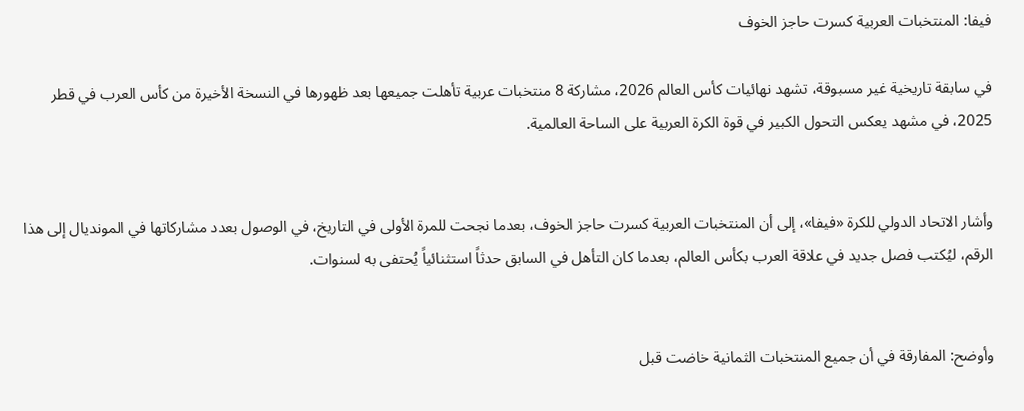فيفا: المنتخبات العربية كسرت حاجز الخوف

في سابقة تاريخية غير مسبوقة، تشهد نهائيات كأس العالم 2026، مشاركة 8 منتخبات عربية تأهلت جميعها بعد ظهورها في النسخة الأخيرة من كأس العرب في قطر 2025، في مشهد يعكس التحول الكبير في قوة الكرة العربية على الساحة العالمية.


وأشار الاتحاد الدولي للكرة «فيفا»، إلى أن المنتخبات العربية كسرت حاجز الخوف، بعدما نجحت للمرة الأولى في التاريخ، في الوصول بعدد مشاركاتها في المونديال إلى هذا الرقم، ليُكتب فصل جديد في علاقة العرب بكأس العالم، بعدما كان التأهل في السابق حدثاً استثنائياً يُحتفى به لسنوات.


وأوضح: المفارقة في أن جميع المنتخبات الثمانية خاضت قبل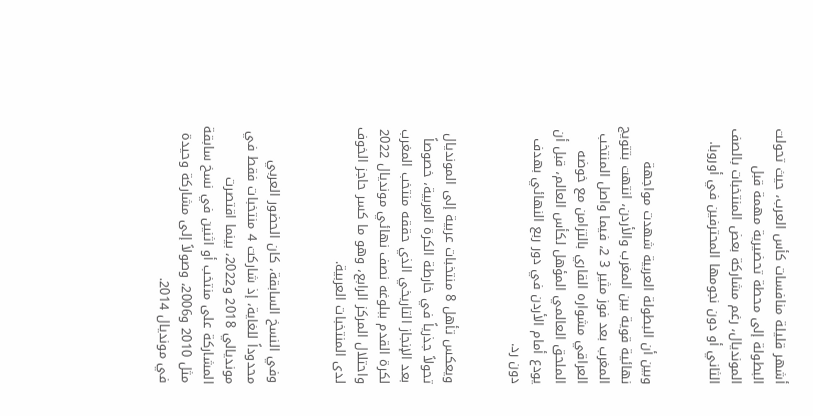أشهر قليلة منافسات كأس العرب، حيث تحولت البطولة إلى محطة تحضيرية مهمة قبل المونديال، رغم مشاركة بعض المنتخبات بالصف الثاني أو دون نجومها المحترفين في أوروبا.


وبين أن البطولة العربية شهدت مواجهة نهائية قوية بين المغرب والأردن، انتهت بتتويج المغرب بعد فوز مثير 3 2، فيما واصل المنتخب العراقي مشواره القاري بالتزامن مع خوضه الملحق العالمي المؤهل لكأس العالم، قبل أن يودع أمام الأردن في دور ربع النهائي بهدف دون رد.


ويعكس تأهل 8 منتخبات عربية إلى المونديال تحولاً جذرياً في خارطة الكرة العربية، خصوصاً بعد الإنجاز التاريخي الذي حققه منتخب المغرب لكرة القدم ببلوغه نصف نهائي مونديال 2022 واحتلال المركز الرابع، وهو ما كسر حاجز الخوف لدى المنتخبات العربية.


وفي النسخ السابقة، كان الحضور العربي محدوداً للغاية، إذ شاركت 4 منتخبات فقط في مونديالي 2018 و2022، بينما اقتصرت المشاركة على منتخب أو اثنين في نسخ سابقة مثل 2010 و2006، وصولاً إلى مشاركة وحيدة في مونديال 2014.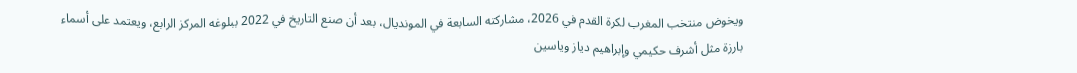ويخوض منتخب المغرب لكرة القدم في 2026، مشاركته السابعة في المونديال، بعد أن صنع التاريخ في 2022 ببلوغه المركز الرابع، ويعتمد على أسماء بارزة مثل أشرف حكيمي وإبراهيم دياز وياسين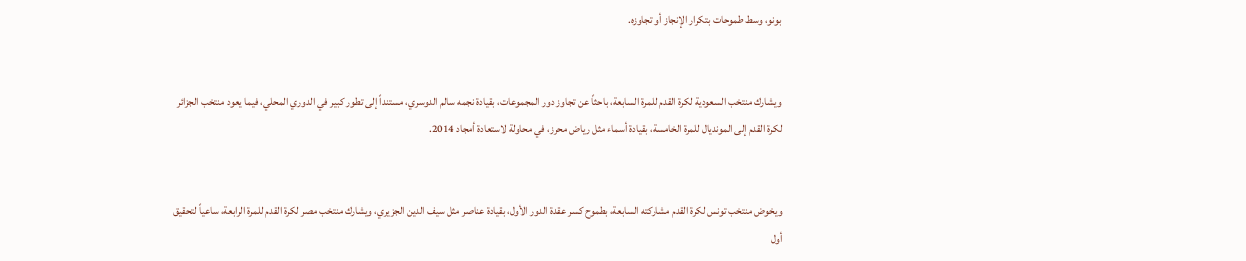بونو، وسط طموحات بتكرار الإنجاز أو تجاوزه.


ويشارك منتخب السعودية لكرة القدم للمرة السابعة، باحثاً عن تجاوز دور المجموعات، بقيادة نجمه سالم الدوسري، مستنداً إلى تطور كبير في الدوري المحلي، فيما يعود منتخب الجزائر لكرة القدم إلى المونديال للمرة الخامسة، بقيادة أسماء مثل رياض محرز، في محاولة لاستعادة أمجاد 2014.


ويخوض منتخب تونس لكرة القدم مشاركته السابعة، بطموح كسر عقدة الدور الأول، بقيادة عناصر مثل سيف الدين الجزيري، ويشارك منتخب مصر لكرة القدم للمرة الرابعة، ساعياً لتحقيق أول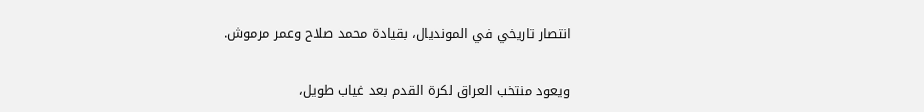انتصار تاريخي في المونديال، بقيادة محمد صلاح وعمر مرموش.


ويعود منتخب العراق لكرة القدم بعد غياب طويل،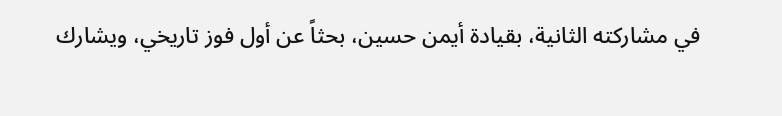في مشاركته الثانية، بقيادة أيمن حسين، بحثاً عن أول فوز تاريخي، ويشارك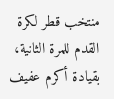منتخب قطر لكرة القدم للمرة الثانية، بقيادة أكرم عفيف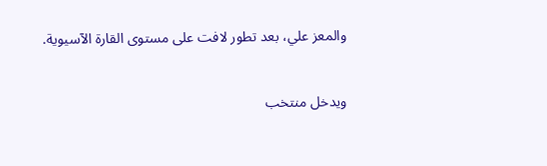والمعز علي، بعد تطور لافت على مستوى القارة الآسيوية.


ويدخل منتخب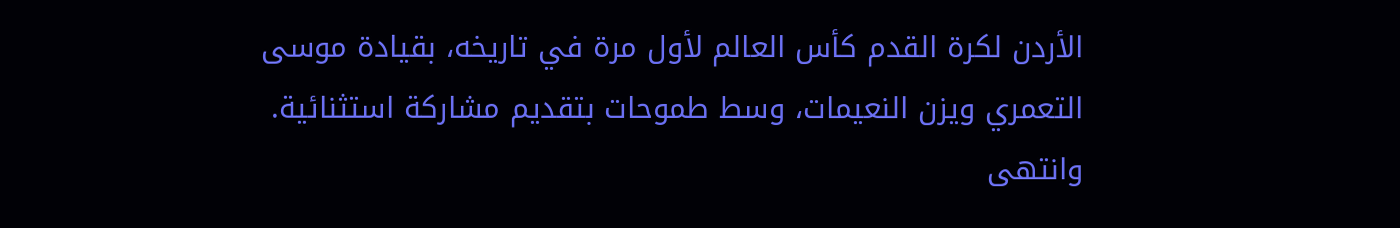الأردن لكرة القدم كأس العالم لأول مرة في تاريخه، بقيادة موسى التعمري ويزن النعيمات، وسط طموحات بتقديم مشاركة استثنائية.
وانتهى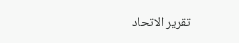تقرير الاتحاد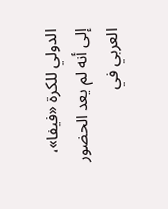الدولي للكرة «فيفا»، إلى أنه لم يعد الحضور العربي في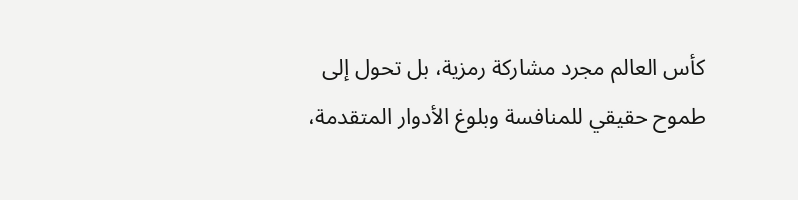كأس العالم مجرد مشاركة رمزية، بل تحول إلى طموح حقيقي للمنافسة وبلوغ الأدوار المتقدمة،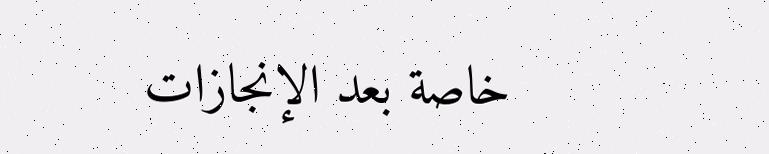خاصة بعد الإنجازات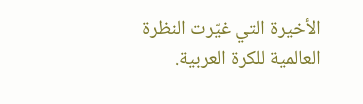الأخيرة التي غيّرت النظرة العالمية للكرة العربية.